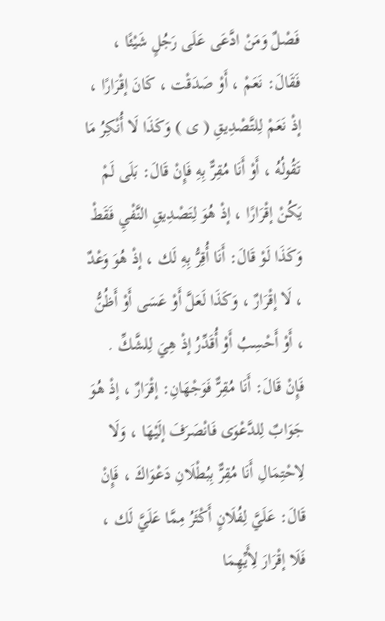فَصْلٌ وَمَنْ ادَّعَى عَلَى رَجُلٍ شَيْئًا ، فَقَالَ: نَعَمْ ، أَوْ صَدَقْت ، كَانَ إقْرَارًا ، إذْ نَعَمْ لِلتَّصْدِيقِ ( ى ) وَكَذَا لَا أُنْكِرُ مَا تَقُولُهُ ، أَوْ أَنَا مُقِرٌّ بِهِ فَإِنْ قَالَ: بَلَى لَمْ يَكُنْ إقْرَارًا ، إذْ هُوَ لِتَصْدِيقِ النَّفْيِ فَقَطْ وَكَذَا لَوْ قَالَ: أَنَا أُقِرُّ بِهِ لَك ، إذْ هُوَ وَعْدٌ ، لَا إقْرَارٌ ، وَكَذَا لَعَلَّ أَوْ عَسَى أَوْ أَظُنُّ ، أَوْ أَحْسِبُ أَوْ أُقَدِّرُ إذْ هِيَ لِلشَّكِّ .
فَإِنْ قَالَ: أَنَا مُقِرٌّ فَوَجْهَانِ: إقْرَارٌ ، إذْ هُوَ جَوَابٌ لِلدَّعْوَى فَانْصَرَفَ إلَيْهَا ، وَلَا لِاحْتِمَالِ أَنَا مُقِرٌّ بِبُطْلَانِ دَعْوَاكَ ، فَإِنْ قَالَ: عَلَيَّ لِفُلَانٍ أَكْثَرُ مِمَّا عَلَيَّ لَك ، فَلَا إقْرَارَ لِأَيِّهِمَا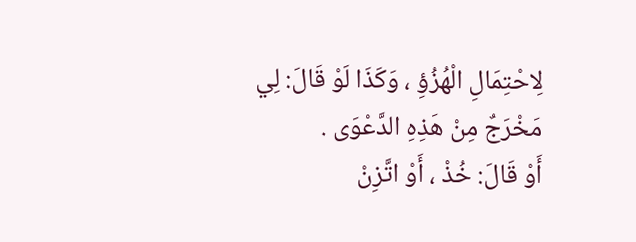لِاحْتِمَالِ الْهُزُؤِ ، وَكَذَا لَوْ قَالَ: لِي مَخْرَجٌ مِنْ هَذِهِ الدَّعْوَى .
أَوْ قَالَ: خُذْ ، أَوْ اتَّزِنْ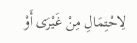لِاحْتِمَالِ مِنْ غَيْرَى أَوْ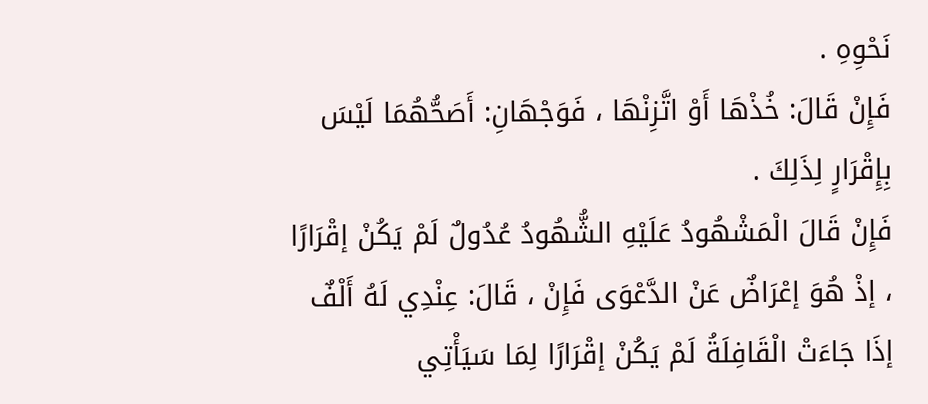نَحْوِهِ .
فَإِنْ قَالَ: خُذْهَا أَوْ اتَّزِنْهَا ، فَوَجْهَانِ: أَصَحُّهُمَا لَيْسَ بِإِقْرَارٍ لِذَلِكَ .
فَإِنْ قَالَ الْمَشْهُودُ عَلَيْهِ الشُّهُودُ عُدُولٌ لَمْ يَكُنْ إقْرَارًا ، إذْ هُوَ إعْرَاضٌ عَنْ الدَّعْوَى فَإِنْ ، قَالَ: عِنْدِي لَهُ أَلْفٌ إذَا جَاءَتْ الْقَافِلَةُ لَمْ يَكُنْ إقْرَارًا لِمَا سَيَأْتِي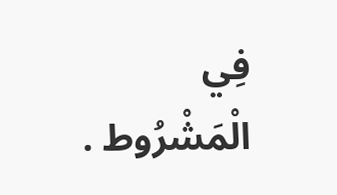فِي الْمَشْرُوط .